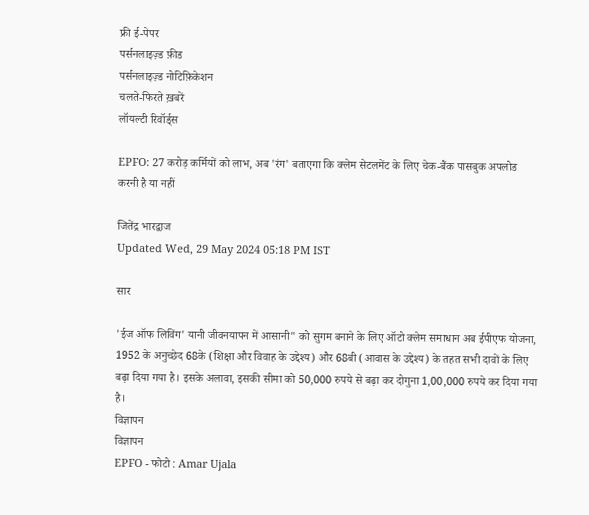फ्री ई-पेपर
पर्सनलाइज़्ड फ़ीड
पर्सनलाइज़्ड नोटिफ़िकेशन
चलते-फिरते ख़बरें
लॉयल्टी रिवॉर्ड्स

EPFO: 27 करोड़ कर्मियों को लाभ, अब 'रंग' बताएगा कि क्लेम सेटलमेंट के लिए चेक-बैंक पासबुक अपलोड करनी है या नहीं

जितेंद्र भारद्वाज
Updated Wed, 29 May 2024 05:18 PM IST

सार

'ईज ऑफ लिविंग' यानी जीवनयापन में आसानी" को सुगम बनाने के लिए ऑटो क्लेम समाधान अब ईपीएफ योजना, 1952 के अनुच्छेद 68के (शिक्षा और विवाह के उद्देश्य) और 68बी (आवास के उद्देश्य) के तहत सभी दावों के लिए बढ़ा दिया गया है। इसके अलावा, इसकी सीमा को 50,000 रुपये से बढ़ा कर दोगुना 1,00,000 रुपये कर दिया गया है।
विज्ञापन
विज्ञापन
EPFO - फोटो : Amar Ujala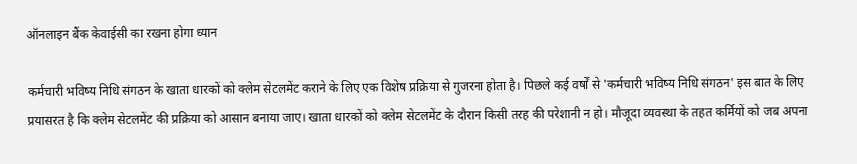ऑनलाइन बैंक केवाईसी का रखना होगा ध्यान

कर्मचारी भविष्य निधि संगठन के खाता धारकों को क्लेम सेटलमेंट कराने के लिए एक विशेष प्रक्रिया से गुजरना होता है। पिछले कई वर्षों से 'कर्मचारी भविष्य निधि संगठन' इस बात के लिए प्रयासरत है कि क्लेम सेटलमेंट की प्रक्रिया को आसान बनाया जाए। खाता धारकों को क्लेम सेटलमेंट के दौरान किसी तरह की परेशानी न हो। मौजूदा व्यवस्था के तहत कर्मियों को जब अपना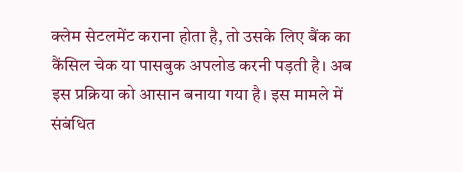क्लेम सेटलमेंट कराना होता है, तो उसके लिए बैंक का कैंसिल चेक या पासबुक अपलोड करनी पड़ती है। अब इस प्रक्रिया को आसान बनाया गया है। इस मामले में संबंधित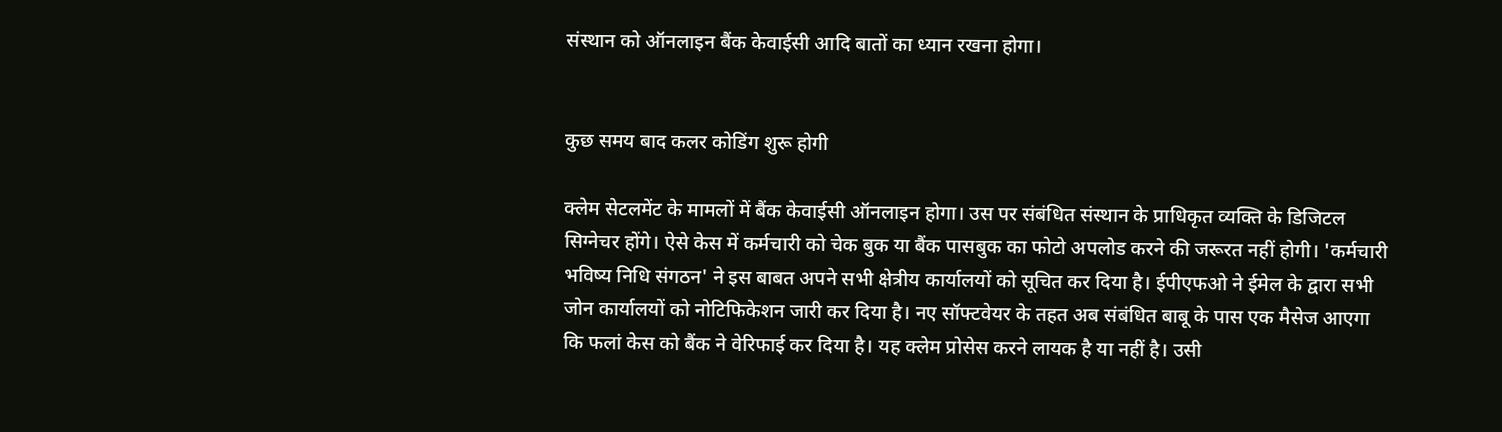संस्थान को ऑनलाइन बैंक केवाईसी आदि बातों का ध्यान रखना होगा।


कुछ समय बाद कलर कोडिंग शुरू होगी

क्लेम सेटलमेंट के मामलों में बैंक केवाईसी ऑनलाइन होगा। उस पर संबंधित संस्थान के प्राधिकृत व्यक्ति के डिजिटल सिग्नेचर होंगे। ऐसे केस में कर्मचारी को चेक बुक या बैंक पासबुक का फोटो अपलोड करने की जरूरत नहीं होगी। 'कर्मचारी भविष्य निधि संगठन' ने इस बाबत अपने सभी क्षेत्रीय कार्यालयों को सूचित कर दिया है। ईपीएफओ ने ईमेल के द्वारा सभी जोन कार्यालयों को नोटिफिकेशन जारी कर दिया है। नए सॉफ्टवेयर के तहत अब संबंधित बाबू के पास एक मैसेज आएगा कि फलां केस को बैंक ने वेरिफाई कर दिया है। यह क्लेम प्रोसेस करने लायक है या नहीं है। उसी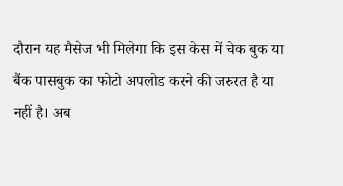दौरान यह मैसेज भी मिलेगा कि इस केस में चेक बुक या बैंक पासबुक का फोटो अपलोड करने की जरुरत है या नहीं है। अब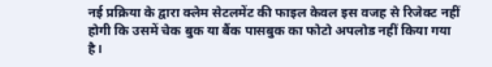नई प्रक्रिया के द्वारा क्लेम सेटलमेंट की फाइल केवल इस वजह से रिजेक्ट नहीं होगी कि उसमें चेक बुक या बैंक पासबुक का फोटो अपलोड नहीं किया गया है।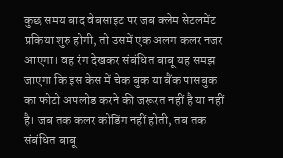कुछ समय बाद वेबसाइट पर जब क्लेम सेटलमेंट प्रकिया शुरु होगी, तो उसमें एक अलग कलर नजर आएगा। वह रंग देखकर संबंधित बाबू यह समझ जाएगा कि इस केस में चेक बुक या बैंक पासबुक का फोटो अपलोड करने की जरूरत नहीं है या नहीं है। जब तक कलर कोडिंग नहीं होती, तब तक संबंधित बाबू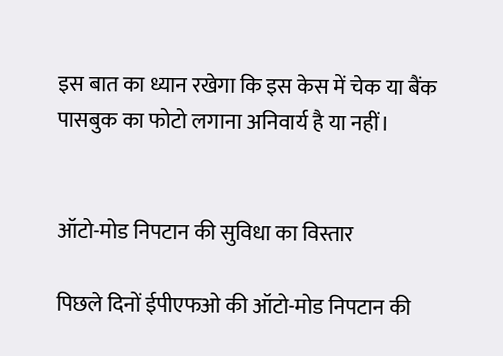इस बात का ध्यान रखेगा कि इस केस में चेक या बैंक पासबुक का फोटो लगाना अनिवार्य है या नहीं।


ऑटो-मोड निपटान की सुविधा का विस्तार

पिछले दिनों ईपीएफओ की ऑटो-मोड निपटान की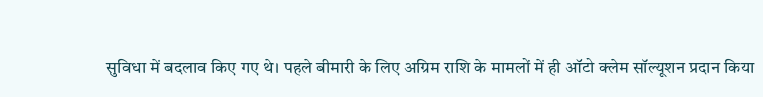सुविधा में बदलाव किए गए थे। पहले बीमारी के लिए अग्रिम राशि के मामलों में ही ऑटो क्लेम सॉल्यूशन प्रदान किया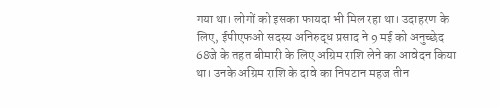गया था। लोगों को इसका फायदा भी मिल रहा था। उदाहरण के लिए, ईपीएफओ सदस्य अनिरुद्ध प्रसाद ने 9 मई को अनुच्छेद 68जे के तहत बीमारी के लिए अग्रिम राशि लेने का आवेदन किया था। उनके अग्रिम राशि के दावे का निपटान महज तीन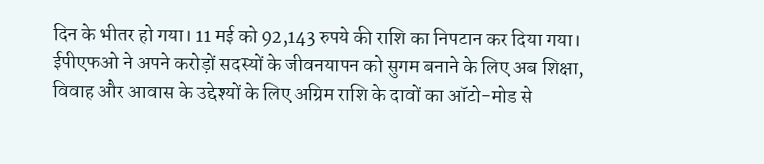दिन के भीतर हो गया। 11 मई को 92,143 रुपये की राशि का निपटान कर दिया गया। ईपीएफओ ने अपने करोड़ों सदस्यों के जीवनयापन को सुगम बनाने के लिए अब शिक्षा, विवाह और आवास के उद्देश्यों के लिए अग्रिम राशि के दावों का ऑटो-मोड से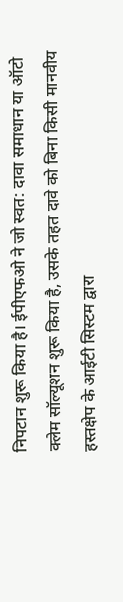निपटान शुरू किया है। ईपीएफओ ने जो स्वत: दावा समाधान या ऑटो क्लेम सॉल्यूशन शुरू किया है, उसके तहत दावे को बिना किसी मानवीय हस्तक्षेप के आईटी सिस्टम द्वारा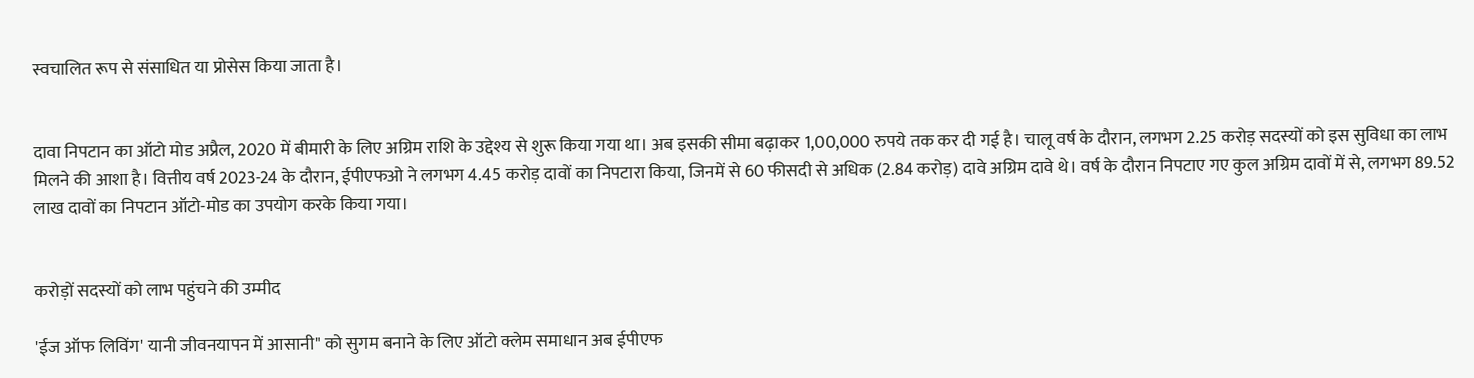स्वचालित रूप से संसाधित या प्रोसेस किया जाता है।


दावा निपटान का ऑटो मोड अप्रैल, 2020 में बीमारी के लिए अग्रिम राशि के उद्देश्य से शुरू किया गया था। अब इसकी सीमा बढ़ाकर 1,00,000 रुपये तक कर दी गई है। चालू वर्ष के दौरान, लगभग 2.25 करोड़ सदस्यों को इस सुविधा का लाभ मिलने की आशा है। वित्तीय वर्ष 2023-24 के दौरान, ईपीएफओ ने लगभग 4.45 करोड़ दावों का निपटारा किया, जिनमें से 60 फीसदी से अधिक (2.84 करोड़) दावे अग्रिम दावे थे। वर्ष के दौरान निपटाए गए कुल अग्रिम दावों में से, लगभग 89.52 लाख दावों का निपटान ऑटो-मोड का उपयोग करके किया गया।


करोड़ों सदस्यों को लाभ पहुंचने की उम्मीद

'ईज ऑफ लिविंग' यानी जीवनयापन में आसानी" को सुगम बनाने के लिए ऑटो क्लेम समाधान अब ईपीएफ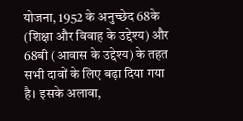योजना, 1952 के अनुच्छेद 68के (शिक्षा और विवाह के उद्देश्य) और 68बी (आवास के उद्देश्य) के तहत सभी दावों के लिए बढ़ा दिया गया है। इसके अलावा,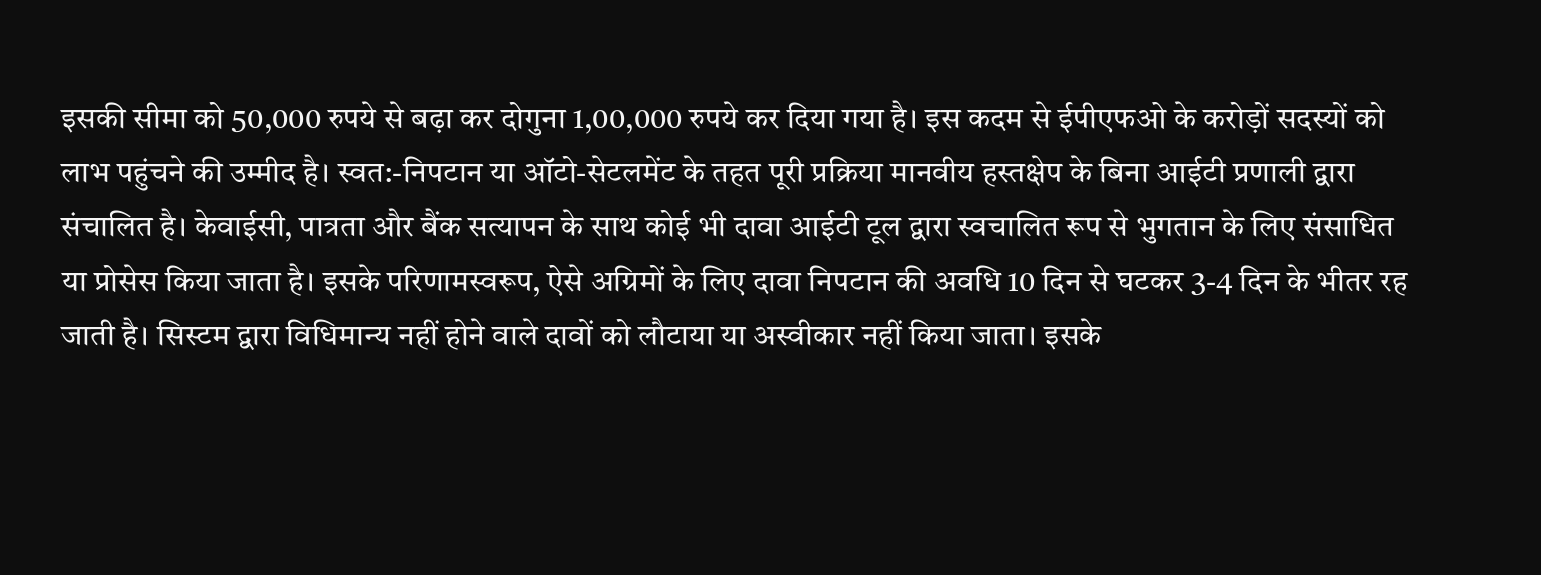इसकी सीमा को 50,000 रुपये से बढ़ा कर दोगुना 1,00,000 रुपये कर दिया गया है। इस कदम से ईपीएफओ के करोड़ों सदस्यों को लाभ पहुंचने की उम्मीद है। स्वत:-निपटान या ऑटो-सेटलमेंट के तहत पूरी प्रक्रिया मानवीय हस्तक्षेप के बिना आईटी प्रणाली द्वारा संचालित है। केवाईसी, पात्रता और बैंक सत्यापन के साथ कोई भी दावा आईटी टूल द्वारा स्वचालित रूप से भुगतान के लिए संसाधित या प्रोसेस किया जाता है। इसके परिणामस्वरूप, ऐसे अग्रिमों के लिए दावा निपटान की अवधि 10 दिन से घटकर 3-4 दिन के भीतर रह जाती है। सिस्टम द्वारा विधिमान्य नहीं होने वाले दावों को लौटाया या अस्वीकार नहीं किया जाता। इसके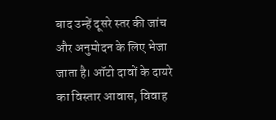बाद उन्हें दूसरे स्तर की जांच और अनुमोदन के लिए भेजा जाता है। ऑटो दावों के दायरे का विस्तार आवास, विवाह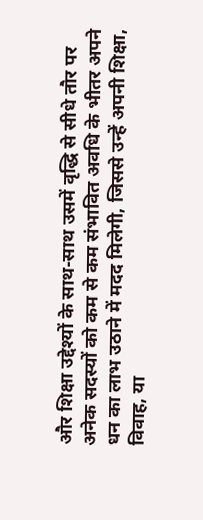और शिक्षा उद्देश्यों के साथ-साथ उसमें वृद्धि से सीधे तौर पर अनेक सदस्यों को कम से कम संभावित अवधि के भीतर अपने धन का लाभ उठाने में मदद मिलेगी, जिससे उन्हें अपनी शिक्षा, विवाह, या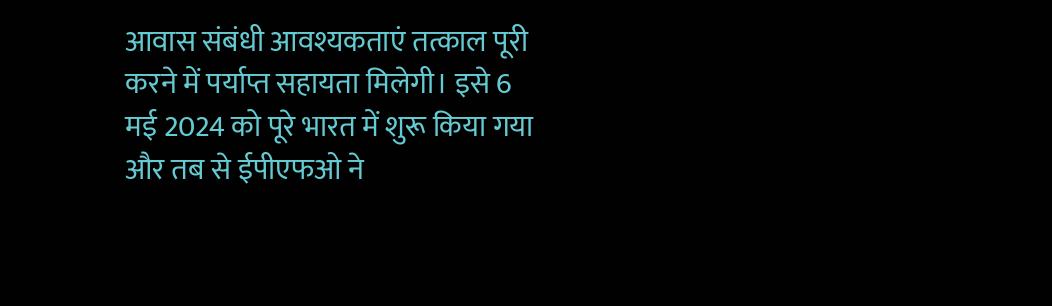आवास संबंधी आवश्यकताएं तत्काल पूरी करने में पर्याप्त सहायता मिलेगी। इसे 6 मई 2024 को पूरे भारत में शुरू किया गया और तब से ईपीएफओ ने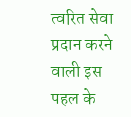त्वरित सेवा प्रदान करने वाली इस पहल के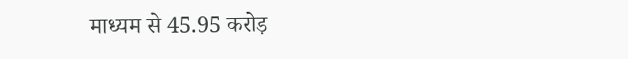माध्यम से 45.95 करोड़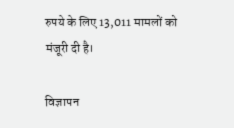रुपये के लिए 13,011 मामलों को मंजूरी दी है।

विज्ञापन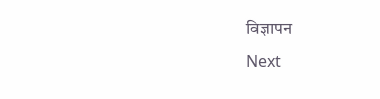विज्ञापन
Next